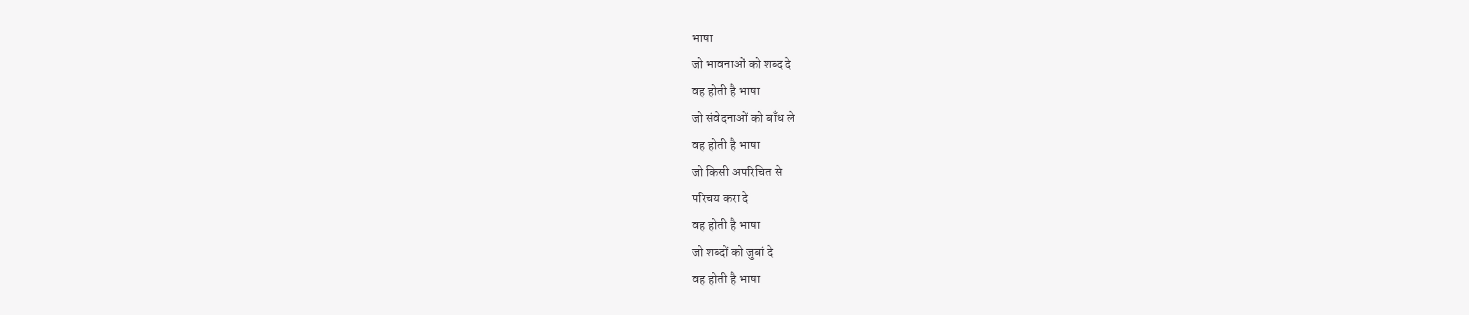भाषा
जो भावनाओं को शब्द दे
वह होती है भाषा
जो संवेदनाओं को बाँध ले
वह होती है भाषा
जो किसी अपरिचित से
परिचय करा दे
वह होती है भाषा
जो शब्दों को जुबां दे
वह होती है भाषा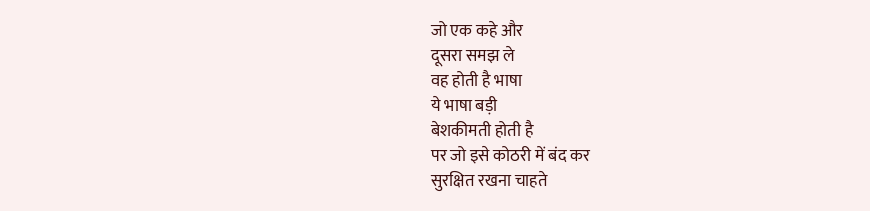जो एक कहे और
दूसरा समझ ले
वह होती है भाषा
ये भाषा बड़ी
बेशकीमती होती है
पर जो इसे कोठरी में बंद कर
सुरक्षित रखना चाहते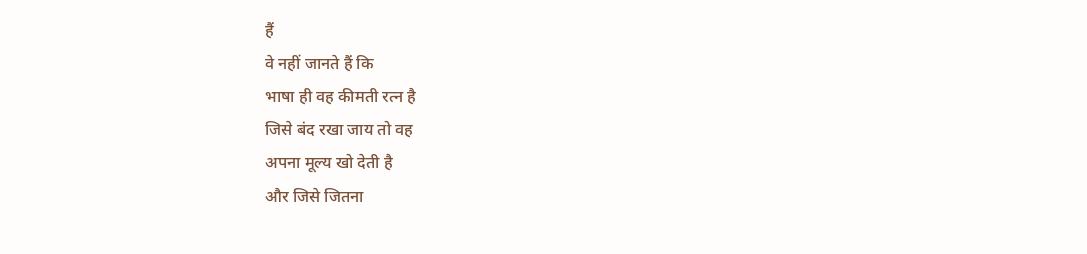हैं
वे नहीं जानते हैं कि
भाषा ही वह कीमती रत्न है
जिसे बंद रखा जाय तो वह
अपना मूल्य खो देती है
और जिसे जितना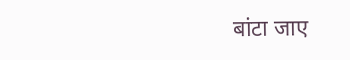बांटा जाए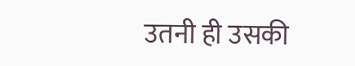उतनी ही उसकी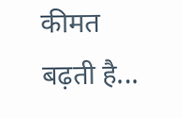कीमत
बढ़ती है...